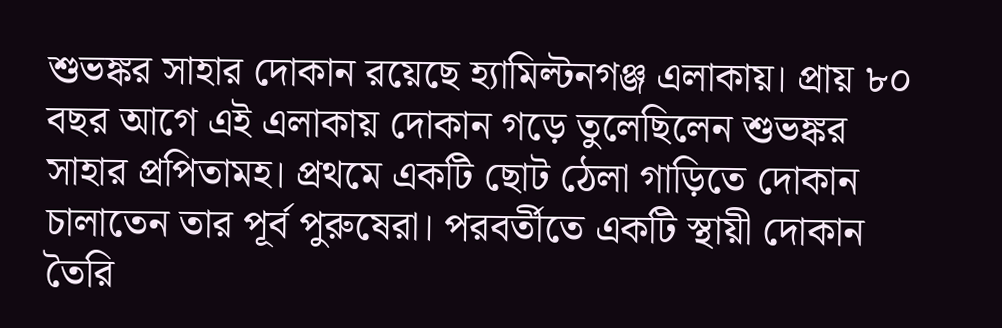শুভঙ্কর সাহার দোকান রয়েছে হ্যামিল্টনগঞ্জ এলাকায়। প্রায় ৮০ বছর আগে এই এলাকায় দোকান গড়ে তুলেছিলেন শুভঙ্কর সাহার প্রপিতামহ। প্রথমে একটি ছোট ঠেলা গাড়িতে দোকান চালাতেন তার পূর্ব পুরুষেরা। পরবর্তীতে একটি স্থায়ী দোকান তৈরি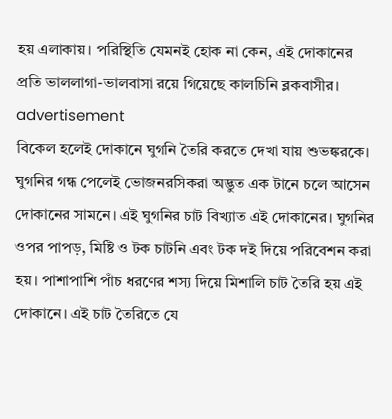হয় এলাকায়। পরিস্থিতি যেমনই হোক না কেন, এই দোকানের প্রতি ভাললাগা-ভালবাসা রয়ে গিয়েছে কালচিনি ব্লকবাসীর।
advertisement
বিকেল হলেই দোকানে ঘুগনি তৈরি করতে দেখা যায় শুভঙ্করকে। ঘুগনির গন্ধ পেলেই ভোজনরসিকরা অদ্ভুত এক টানে চলে আসেন দোকানের সামনে। এই ঘুগনির চাট বিখ্যাত এই দোকানের। ঘুগনির ওপর পাপড়, মিষ্টি ও টক চাটনি এবং টক দই দিয়ে পরিবেশন করা হয়। পাশাপাশি পাঁচ ধরণের শস্য দিয়ে মিশালি চাট তৈরি হয় এই দোকানে। এই চাট তৈরিতে যে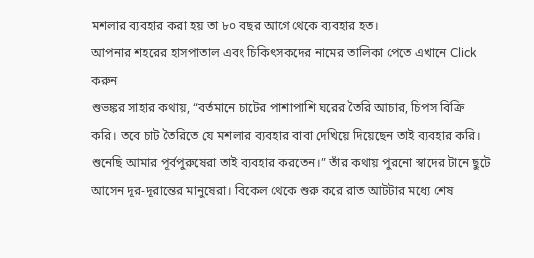মশলার ব্যবহার করা হয় তা ৮০ বছর আগে থেকে ব্যবহার হত।
আপনার শহরের হাসপাতাল এবং চিকিৎসকদের নামের তালিকা পেতে এখানে Click করুন
শুভঙ্কর সাহার কথায়, “বর্তমানে চাটের পাশাপাশি ঘরের তৈরি আচার, চিপস বিক্রি করি। তবে চাট তৈরিতে যে মশলার ব্যবহার বাবা দেখিয়ে দিয়েছেন তাই ব্যবহার করি। শুনেছি আমার পূর্বপুরুষেরা তাই ব্যবহার করতেন।” তাঁর কথায় পুরনো স্বাদের টানে ছুটে আসেন দূর-দূরান্তের মানুষেরা। বিকেল থেকে শুরু করে রাত আটটার মধ্যে শেষ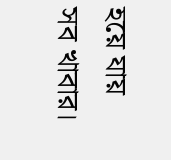হয়ে যায় সব খাবার।